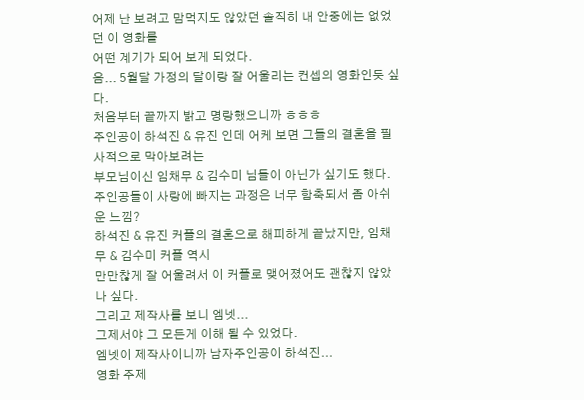어제 난 보려고 맘먹지도 않았던 솔직히 내 안중에는 없었던 이 영화를
어떤 계기가 되어 보게 되었다.
음... 5월달 가정의 달이랑 잘 어울리는 컨셉의 영화인듯 싶다.
처음부터 끝까지 밝고 명랑했으니까 ㅎㅎㅎ
주인공이 하석진 & 유진 인데 어케 보면 그들의 결혼을 필사적으로 막아보려는
부모님이신 임채무 & 김수미 님들이 아닌가 싶기도 했다.
주인공들이 사랑에 빠지는 과정은 너무 함축되서 좀 아쉬운 느낌?
하석진 & 유진 커플의 결혼으로 해피하게 끝났지만, 임채무 & 김수미 커플 역시
만만찮게 잘 어울려서 이 커플로 맺어졌어도 괜찮지 않았나 싶다.
그리고 제작사를 보니 엠넷...
그제서야 그 모든게 이해 될 수 있었다.
엠넷이 제작사이니까 남자주인공이 하석진...
영화 주제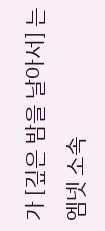가 [깊은 밤을 날아서] 는 엠넷 소속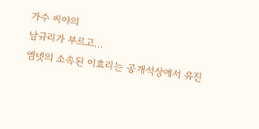가수 씨야의
남규리가 부르고...
엠넷의 소속된 이효리는 공개석상에서 유진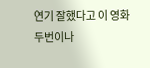연기 잘했다고 이 영화 두번이나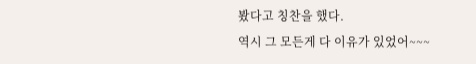봤다고 칭찬을 했다.
역시 그 모든게 다 이유가 있었어~~~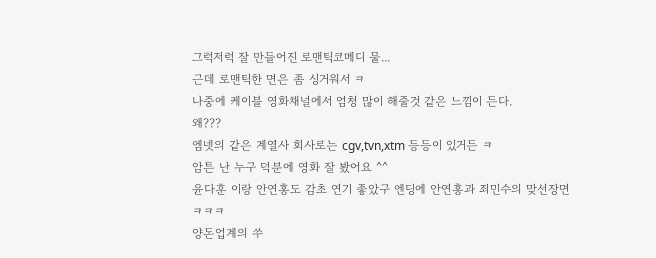그럭저럭 잘 만들어진 로맨틱코메디 물...
근데 로맨틱한 면은 좀 싱거워서 ㅋ
나중에 케이블 영화채널에서 엄청 많이 해줄것 같은 느낌이 든다.
왜???
엠넷의 같은 계열사 회사로는 cgv,tvn,xtm 등등이 있거든 ㅋ
암튼 난 누구 덕분에 영화 잘 봤어요 ^^
윤다훈 이랑 안연홍도 감초 연기 좋았구 엔딩에 안연홍과 죄민수의 맞선장면
ㅋㅋㅋ
양돈업계의 쑤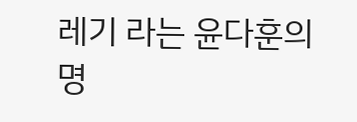레기 라는 윤다훈의 명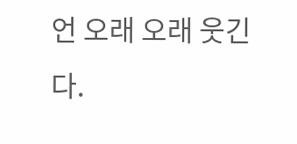언 오래 오래 웃긴다.